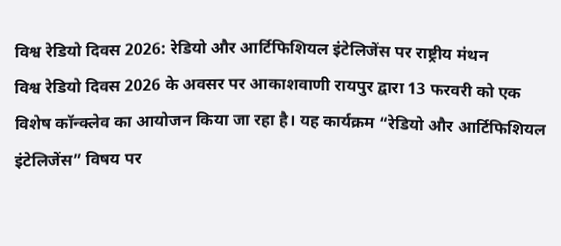विश्व रेडियो दिवस 2026: रेडियो और आर्टिफिशियल इंटेलिजेंस पर राष्ट्रीय मंथन
विश्व रेडियो दिवस 2026 के अवसर पर आकाशवाणी रायपुर द्वारा 13 फरवरी को एक विशेष कॉन्क्लेव का आयोजन किया जा रहा है। यह कार्यक्रम “रेडियो और आर्टिफिशियल इंटेलिजेंस” विषय पर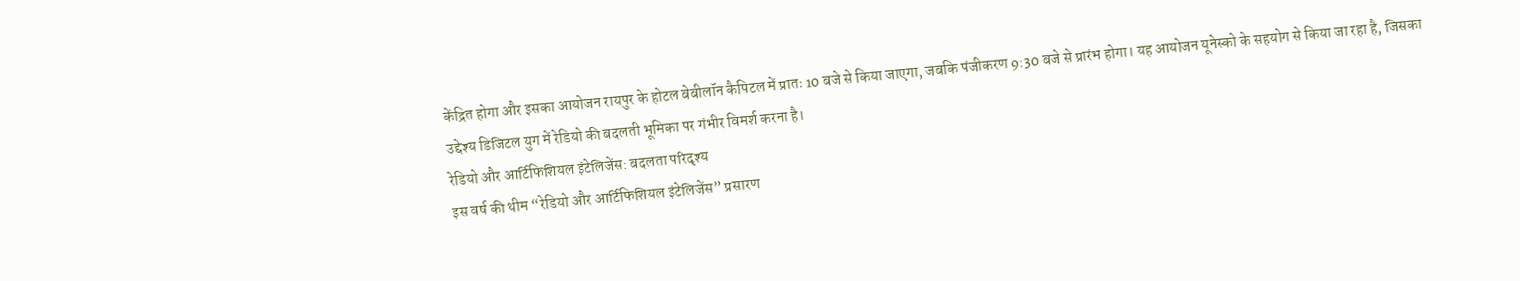केंद्रित होगा और इसका आयोजन रायपुर के होटल बेबीलॉन कैपिटल में प्रातः 10 बजे से किया जाएगा, जबकि पंजीकरण 9:30 बजे से प्रारंभ होगा। यह आयोजन यूनेस्को के सहयोग से किया जा रहा है, जिसका उद्देश्य डिजिटल युग में रेडियो की बदलती भूमिका पर गंभीर विमर्श करना है।
रेडियो और आर्टिफिशियल इंटेलिजेंस: बदलता परिदृश्य
इस वर्ष की थीम “रेडियो और आर्टिफिशियल इंटेलिजेंस” प्रसारण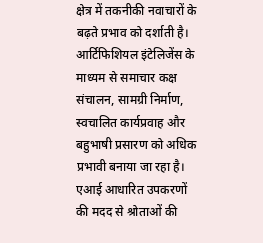क्षेत्र में तकनीकी नवाचारों के बढ़ते प्रभाव को दर्शाती है। आर्टिफिशियल इंटेलिजेंस के माध्यम से समाचार कक्ष संचालन, सामग्री निर्माण, स्वचालित कार्यप्रवाह और बहुभाषी प्रसारण को अधिक प्रभावी बनाया जा रहा है।
एआई आधारित उपकरणों की मदद से श्रोताओं की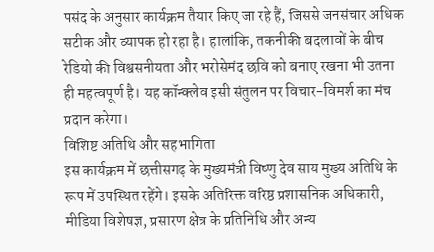पसंद के अनुसार कार्यक्रम तैयार किए जा रहे हैं, जिससे जनसंचार अधिक सटीक और व्यापक हो रहा है। हालांकि, तकनीकी बदलावों के बीच रेडियो की विश्वसनीयता और भरोसेमंद छवि को बनाए रखना भी उतना ही महत्वपूर्ण है। यह कॉन्क्लेव इसी संतुलन पर विचार-विमर्श का मंच प्रदान करेगा।
विशिष्ट अतिथि और सहभागिता
इस कार्यक्रम में छत्तीसगढ़ के मुख्यमंत्री विष्णु देव साय मुख्य अतिथि के रूप में उपस्थित रहेंगे। इसके अतिरिक्त वरिष्ठ प्रशासनिक अधिकारी, मीडिया विशेषज्ञ, प्रसारण क्षेत्र के प्रतिनिधि और अन्य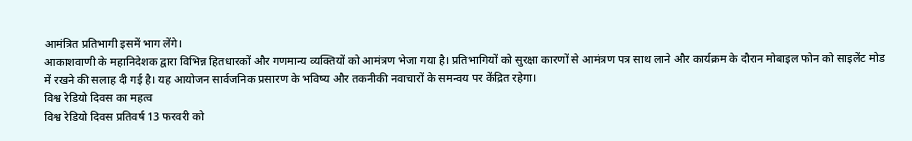आमंत्रित प्रतिभागी इसमें भाग लेंगे।
आकाशवाणी के महानिदेशक द्वारा विभिन्न हितधारकों और गणमान्य व्यक्तियों को आमंत्रण भेजा गया है। प्रतिभागियों को सुरक्षा कारणों से आमंत्रण पत्र साथ लाने और कार्यक्रम के दौरान मोबाइल फोन को साइलेंट मोड में रखने की सलाह दी गई है। यह आयोजन सार्वजनिक प्रसारण के भविष्य और तकनीकी नवाचारों के समन्वय पर केंद्रित रहेगा।
विश्व रेडियो दिवस का महत्व
विश्व रेडियो दिवस प्रतिवर्ष 13 फरवरी को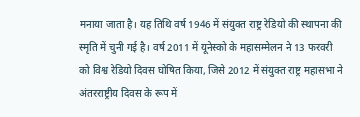मनाया जाता है। यह तिथि वर्ष 1946 में संयुक्त राष्ट्र रेडियो की स्थापना की स्मृति में चुनी गई है। वर्ष 2011 में यूनेस्को के महासम्मेलन ने 13 फरवरी को विश्व रेडियो दिवस घोषित किया, जिसे 2012 में संयुक्त राष्ट्र महासभा ने अंतरराष्ट्रीय दिवस के रूप में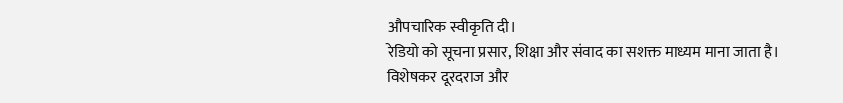औपचारिक स्वीकृति दी।
रेडियो को सूचना प्रसार, शिक्षा और संवाद का सशक्त माध्यम माना जाता है। विशेषकर दूरदराज और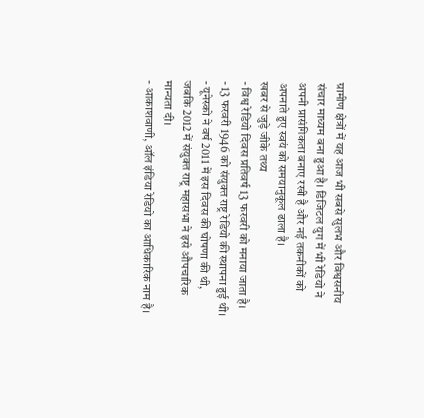ग्रामीण क्षेत्रों में यह आज भी सबसे सुलभ और विश्वसनीय संचार माध्यम बना हुआ है। डिजिटल युग में भी रेडियो ने अपनी प्रासंगिकता बनाए रखी है और नई तकनीकों को अपनाते हुए स्वयं को समयानुकूल ढाला है।
खबर से जुड़े जीके तथ्य
- विश्व रेडियो दिवस प्रतिवर्ष 13 फरवरी को मनाया जाता है।
- 13 फरवरी 1946 को संयुक्त राष्ट्र रेडियो की स्थापना हुई थी।
- यूनेस्को ने वर्ष 2011 में इस दिवस की घोषणा की थी, जबकि 2012 में संयुक्त राष्ट्र महासभा ने इसे औपचारिक मान्यता दी।
- आकाशवाणी, ऑल इंडिया रेडियो का आधिकारिक नाम है।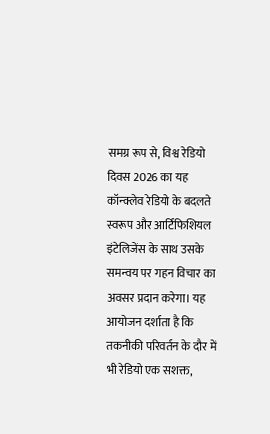समग्र रूप से, विश्व रेडियो दिवस 2026 का यह कॉन्क्लेव रेडियो के बदलते स्वरूप और आर्टिफिशियल इंटेलिजेंस के साथ उसके समन्वय पर गहन विचार का अवसर प्रदान करेगा। यह आयोजन दर्शाता है कि तकनीकी परिवर्तन के दौर में भी रेडियो एक सशक्त,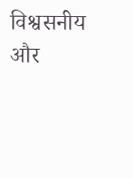विश्वसनीय और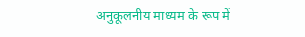अनुकूलनीय माध्यम के रूप में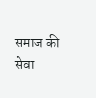समाज की सेवा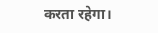करता रहेगा।